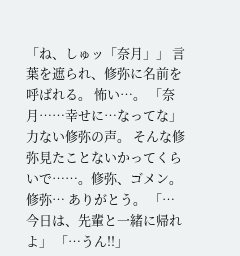「ね、しゅッ「奈月」」 言葉を遮られ、修弥に名前を呼ばれる。 怖い…。 「奈月……幸せに…なってな」 力ない修弥の声。 そんな修弥見たことないかってくらいで……。修弥、ゴメン。 修弥… ありがとう。 「…今日は、先輩と一緒に帰れよ」 「…うん!!」